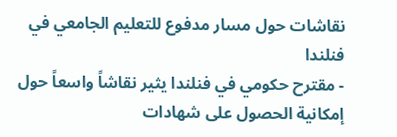نقاشات حول مسار مدفوع للتعليم الجامعي في فنلندا
- مقترح حكومي في فنلندا يثير نقاشاً واسعاً حول إمكانية الحصول على شهادات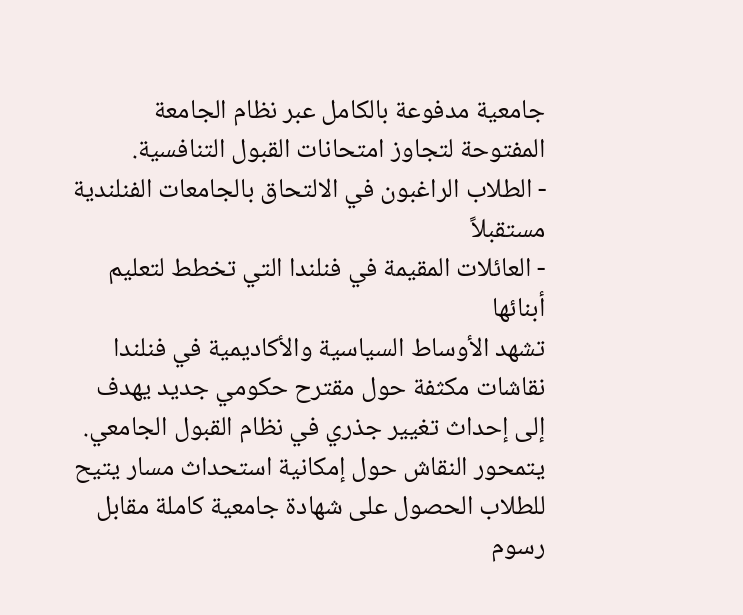جامعية مدفوعة بالكامل عبر نظام الجامعة المفتوحة لتجاوز امتحانات القبول التنافسية.
- الطلاب الراغبون في الالتحاق بالجامعات الفنلندية مستقبلاً
- العائلات المقيمة في فنلندا التي تخطط لتعليم أبنائها
تشهد الأوساط السياسية والأكاديمية في فنلندا نقاشات مكثفة حول مقترح حكومي جديد يهدف إلى إحداث تغيير جذري في نظام القبول الجامعي. يتمحور النقاش حول إمكانية استحداث مسار يتيح للطلاب الحصول على شهادة جامعية كاملة مقابل رسوم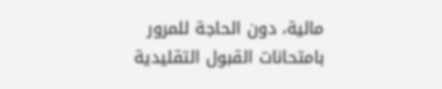مالية، دون الحاجة للمرور بامتحانات القبول التقليدية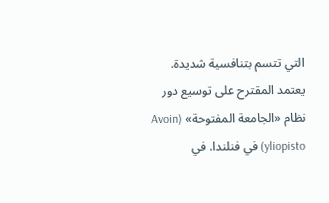التي تتسم بتنافسية شديدة.
يعتمد المقترح على توسيع دور نظام «الجامعة المفتوحة» (Avoin yliopisto) في فنلندا. في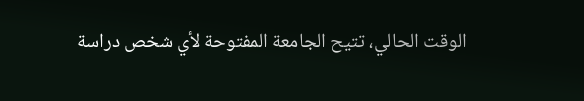الوقت الحالي، تتيح الجامعة المفتوحة لأي شخص دراسة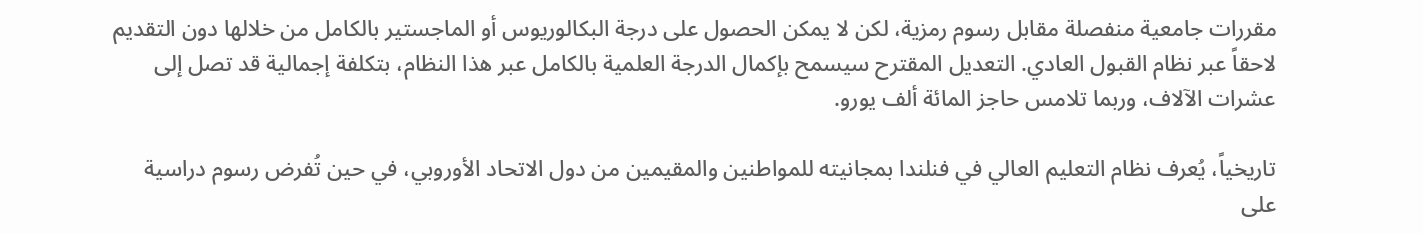مقررات جامعية منفصلة مقابل رسوم رمزية، لكن لا يمكن الحصول على درجة البكالوريوس أو الماجستير بالكامل من خلالها دون التقديم لاحقاً عبر نظام القبول العادي. التعديل المقترح سيسمح بإكمال الدرجة العلمية بالكامل عبر هذا النظام، بتكلفة إجمالية قد تصل إلى عشرات الآلاف، وربما تلامس حاجز المائة ألف يورو.

تاريخياً، يُعرف نظام التعليم العالي في فنلندا بمجانيته للمواطنين والمقيمين من دول الاتحاد الأوروبي، في حين تُفرض رسوم دراسية على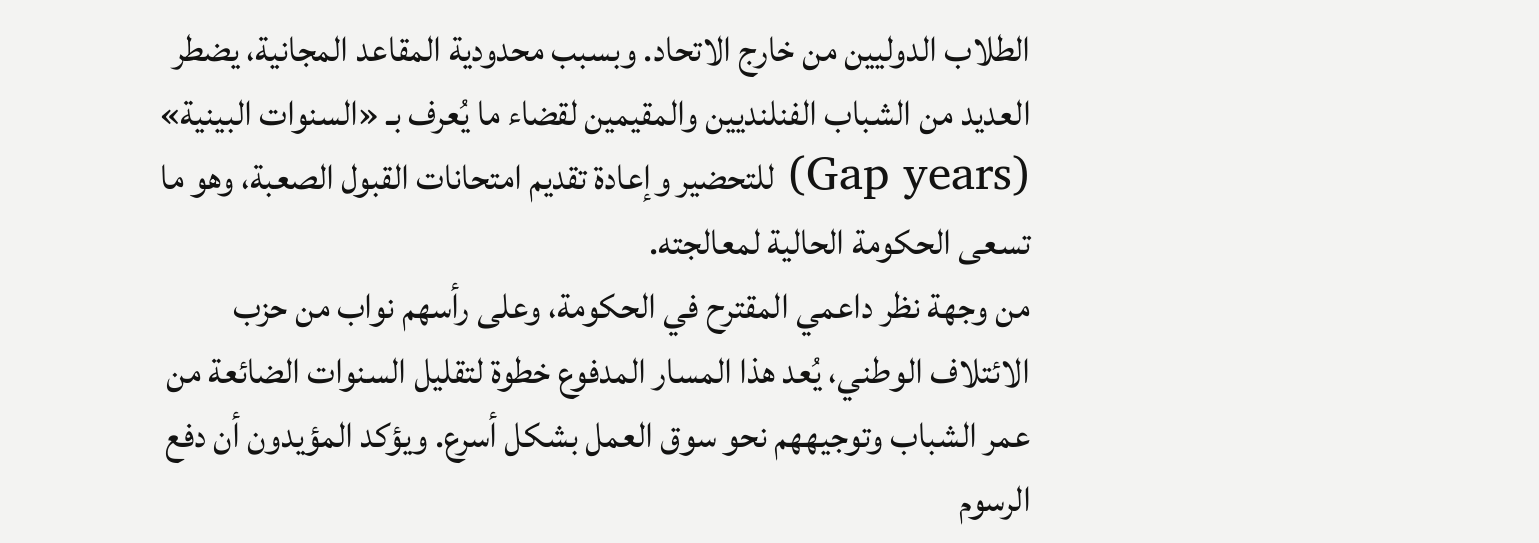الطلاب الدوليين من خارج الاتحاد. وبسبب محدودية المقاعد المجانية، يضطر العديد من الشباب الفنلنديين والمقيمين لقضاء ما يُعرف بـ «السنوات البينية» (Gap years) للتحضير وإعادة تقديم امتحانات القبول الصعبة، وهو ما تسعى الحكومة الحالية لمعالجته.
من وجهة نظر داعمي المقترح في الحكومة، وعلى رأسهم نواب من حزب الائتلاف الوطني، يُعد هذا المسار المدفوع خطوة لتقليل السنوات الضائعة من عمر الشباب وتوجيههم نحو سوق العمل بشكل أسرع. ويؤكد المؤيدون أن دفع الرسوم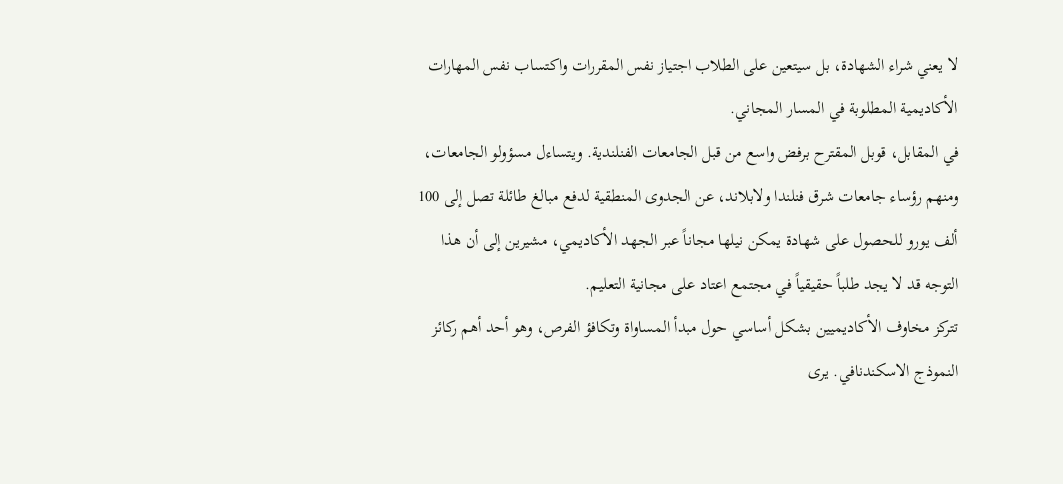لا يعني شراء الشهادة، بل سيتعين على الطلاب اجتياز نفس المقررات واكتساب نفس المهارات الأكاديمية المطلوبة في المسار المجاني.
في المقابل، قوبل المقترح برفض واسع من قبل الجامعات الفنلندية. ويتساءل مسؤولو الجامعات، ومنهم رؤساء جامعات شرق فنلندا ولابلاند، عن الجدوى المنطقية لدفع مبالغ طائلة تصل إلى 100 ألف يورو للحصول على شهادة يمكن نيلها مجاناً عبر الجهد الأكاديمي، مشيرين إلى أن هذا التوجه قد لا يجد طلباً حقيقياً في مجتمع اعتاد على مجانية التعليم.
تتركز مخاوف الأكاديميين بشكل أساسي حول مبدأ المساواة وتكافؤ الفرص، وهو أحد أهم ركائز النموذج الاسكندنافي. يرى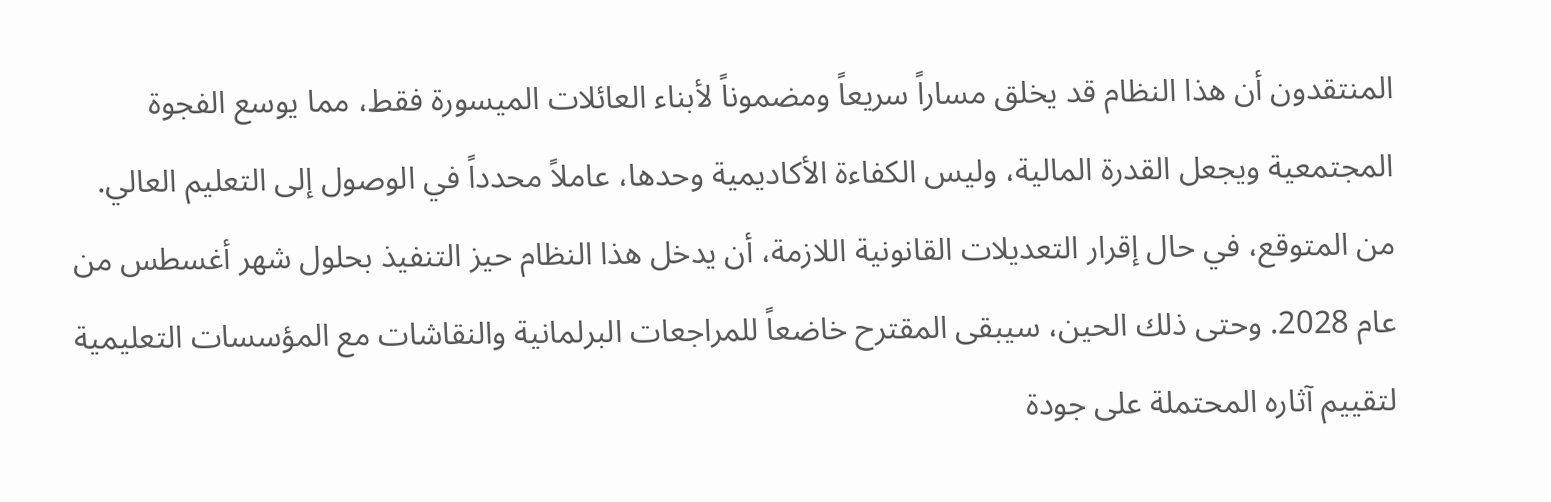المنتقدون أن هذا النظام قد يخلق مساراً سريعاً ومضموناً لأبناء العائلات الميسورة فقط، مما يوسع الفجوة المجتمعية ويجعل القدرة المالية، وليس الكفاءة الأكاديمية وحدها، عاملاً محدداً في الوصول إلى التعليم العالي.
من المتوقع، في حال إقرار التعديلات القانونية اللازمة، أن يدخل هذا النظام حيز التنفيذ بحلول شهر أغسطس من عام 2028. وحتى ذلك الحين، سيبقى المقترح خاضعاً للمراجعات البرلمانية والنقاشات مع المؤسسات التعليمية لتقييم آثاره المحتملة على جودة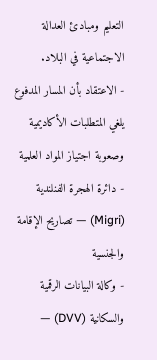التعليم ومبادئ العدالة الاجتماعية في البلاد.
- الاعتقاد بأن المسار المدفوع يلغي المتطلبات الأكاديمية وصعوبة اجتياز المواد العلمية
- دائرة الهجرة الفنلندية (Migri) — تصاريح الإقامة والجنسية
- وكالة البيانات الرقمية والسكانية (DVV) —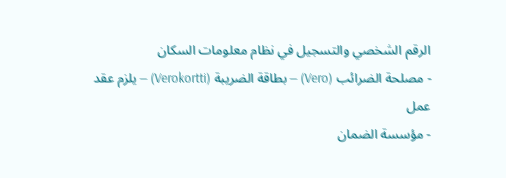الرقم الشخصي والتسجيل في نظام معلومات السكان
- مصلحة الضرائب (Vero) — بطاقة الضريبة (Verokortti) — يلزم عقد عمل
- مؤسسة الضمان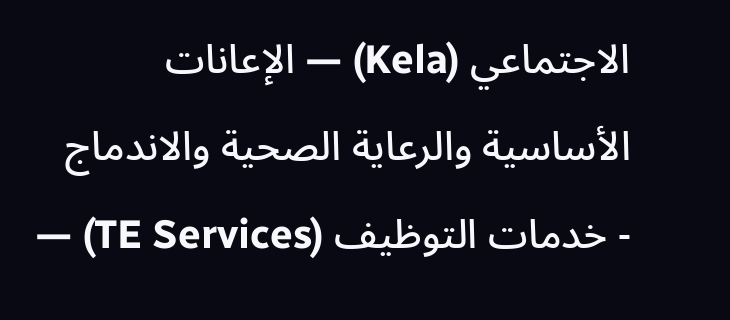الاجتماعي (Kela) — الإعانات الأساسية والرعاية الصحية والاندماج
- خدمات التوظيف (TE Services) —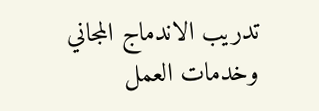تدريب الاندماج المجاني وخدمات العمل